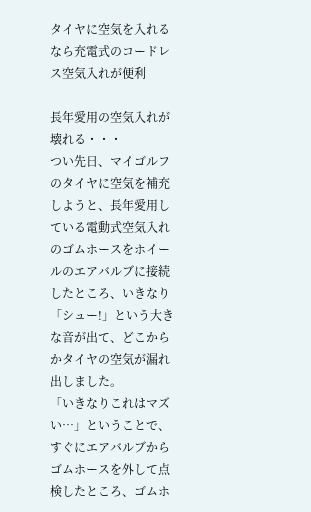タイヤに空気を入れるなら充電式のコードレス空気入れが便利

長年愛用の空気入れが壊れる・・・
つい先日、マイゴルフのタイヤに空気を補充しようと、長年愛用している電動式空気入れのゴムホースをホイールのエアバルブに接続したところ、いきなり「シュー!」という大きな音が出て、どこからかタイヤの空気が漏れ出しました。
「いきなりこれはマズい…」ということで、すぐにエアバルブからゴムホースを外して点検したところ、ゴムホ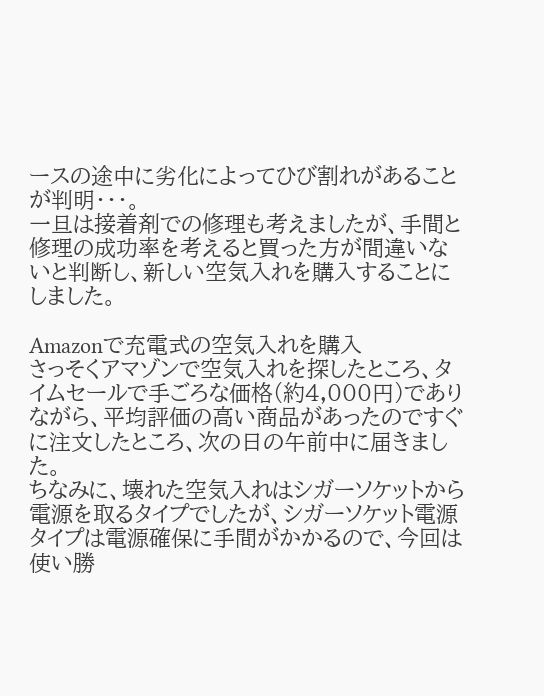ースの途中に劣化によってひび割れがあることが判明・・・。
一旦は接着剤での修理も考えましたが、手間と修理の成功率を考えると買った方が間違いないと判断し、新しい空気入れを購入することにしました。

Amazonで充電式の空気入れを購入
さっそくアマゾンで空気入れを探したところ、タイムセールで手ごろな価格(約4,000円)でありながら、平均評価の高い商品があったのですぐに注文したところ、次の日の午前中に届きました。
ちなみに、壊れた空気入れはシガーソケットから電源を取るタイプでしたが、シガーソケット電源タイプは電源確保に手間がかかるので、今回は使い勝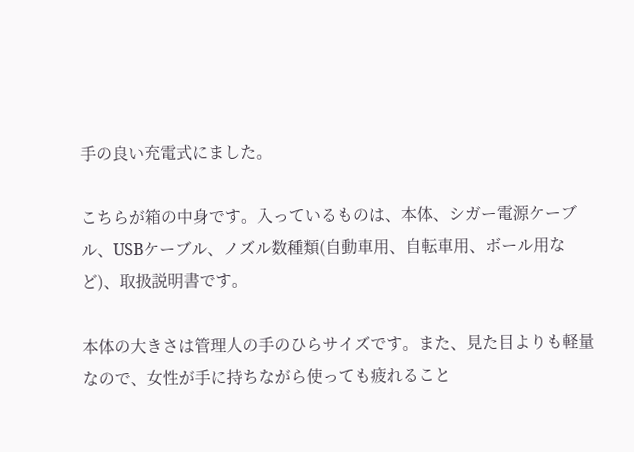手の良い充電式にました。

こちらが箱の中身です。入っているものは、本体、シガー電源ケーブル、USBケーブル、ノズル数種類(自動車用、自転車用、ボール用など)、取扱説明書です。

本体の大きさは管理人の手のひらサイズです。また、見た目よりも軽量なので、女性が手に持ちながら使っても疲れること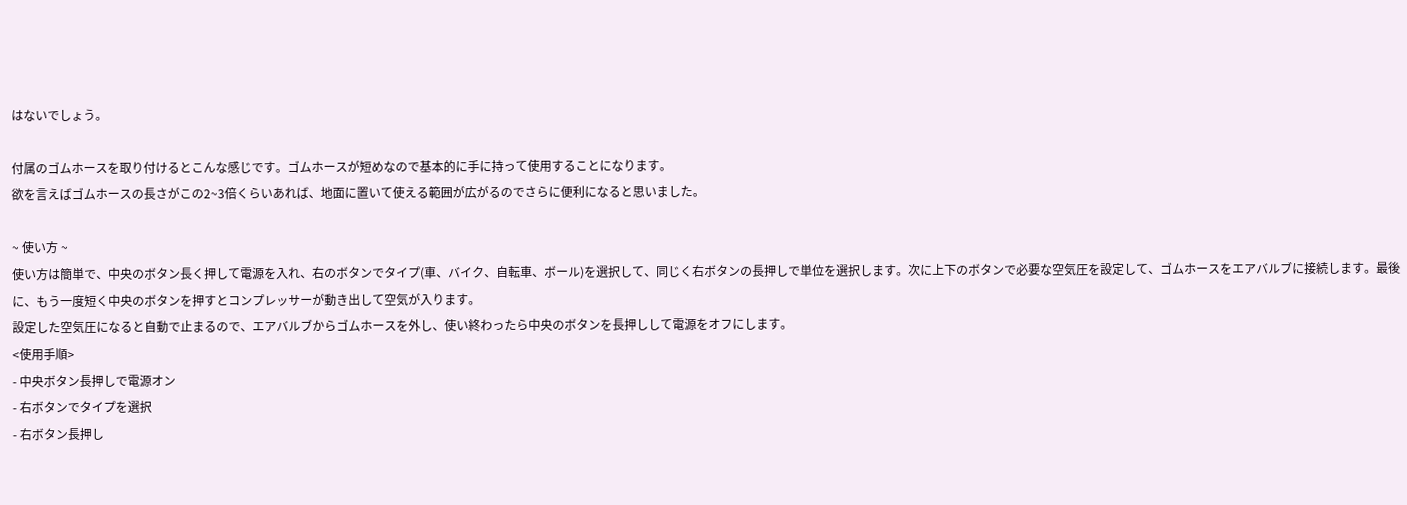はないでしょう。

付属のゴムホースを取り付けるとこんな感じです。ゴムホースが短めなので基本的に手に持って使用することになります。
欲を言えばゴムホースの長さがこの2~3倍くらいあれば、地面に置いて使える範囲が広がるのでさらに便利になると思いました。

~ 使い方 ~
使い方は簡単で、中央のボタン長く押して電源を入れ、右のボタンでタイプ(車、バイク、自転車、ボール)を選択して、同じく右ボタンの長押しで単位を選択します。次に上下のボタンで必要な空気圧を設定して、ゴムホースをエアバルブに接続します。最後に、もう一度短く中央のボタンを押すとコンプレッサーが動き出して空気が入ります。
設定した空気圧になると自動で止まるので、エアバルブからゴムホースを外し、使い終わったら中央のボタンを長押しして電源をオフにします。
<使用手順>
- 中央ボタン長押しで電源オン
- 右ボタンでタイプを選択
- 右ボタン長押し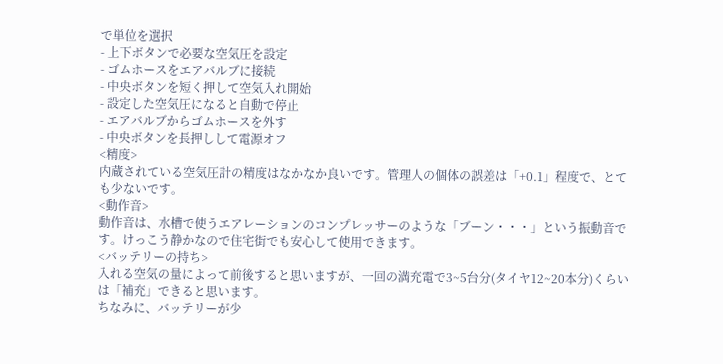で単位を選択
- 上下ボタンで必要な空気圧を設定
- ゴムホースをエアバルブに接続
- 中央ボタンを短く押して空気入れ開始
- 設定した空気圧になると自動で停止
- エアバルブからゴムホースを外す
- 中央ボタンを長押しして電源オフ
<精度>
内蔵されている空気圧計の精度はなかなか良いです。管理人の個体の誤差は「+0.1」程度で、とても少ないです。
<動作音>
動作音は、水槽で使うエアレーションのコンプレッサーのような「ブーン・・・」という振動音です。けっこう静かなので住宅街でも安心して使用できます。
<バッテリーの持ち>
入れる空気の量によって前後すると思いますが、一回の満充電で3~5台分(タイヤ12~20本分)くらいは「補充」できると思います。
ちなみに、バッテリーが少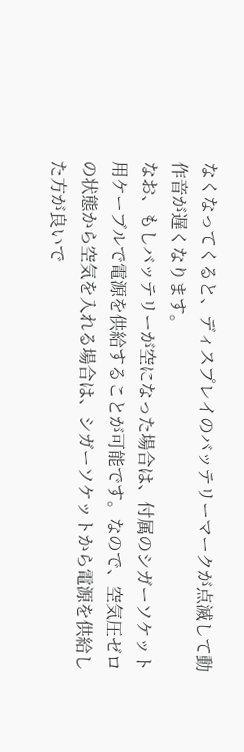なくなってくると、ディスプレイのバッテリーマークが点滅して動作音が遅くなります。
なお、もしバッテリーが空になった場合は、付属のシガーソケット用ケーブルで電源を供給することが可能です。なので、空気圧ゼロの状態から空気を入れる場合は、シガーソケットから電源を供給した方が良いで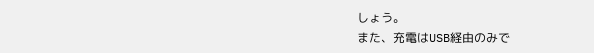しょう。
また、充電はUSB経由のみで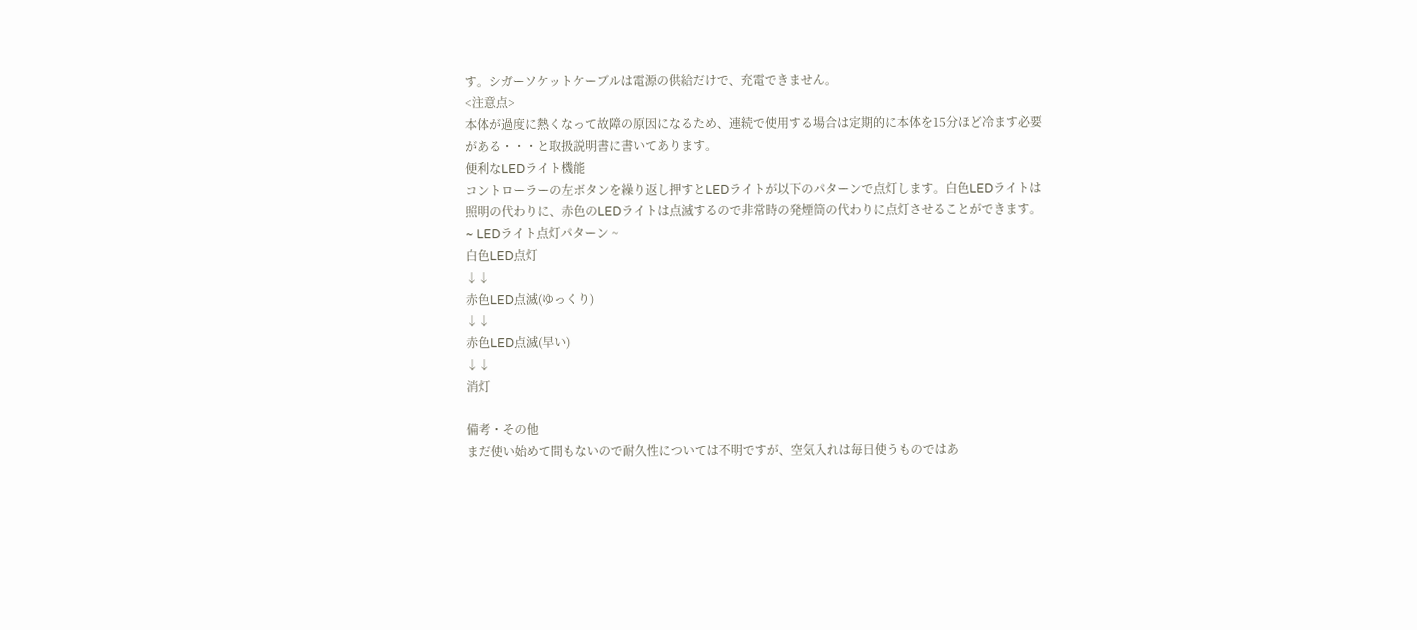す。シガーソケットケーブルは電源の供給だけで、充電できません。
<注意点>
本体が過度に熱くなって故障の原因になるため、連続で使用する場合は定期的に本体を15分ほど冷ます必要がある・・・と取扱説明書に書いてあります。
便利なLEDライト機能
コントローラーの左ボタンを繰り返し押すとLEDライトが以下のパターンで点灯します。白色LEDライトは照明の代わりに、赤色のLEDライトは点滅するので非常時の発煙筒の代わりに点灯させることができます。
~ LEDライト点灯パターン ~
白色LED点灯
↓↓
赤色LED点滅(ゆっくり)
↓↓
赤色LED点滅(早い)
↓↓
消灯

備考・その他
まだ使い始めて間もないので耐久性については不明ですが、空気入れは毎日使うものではあ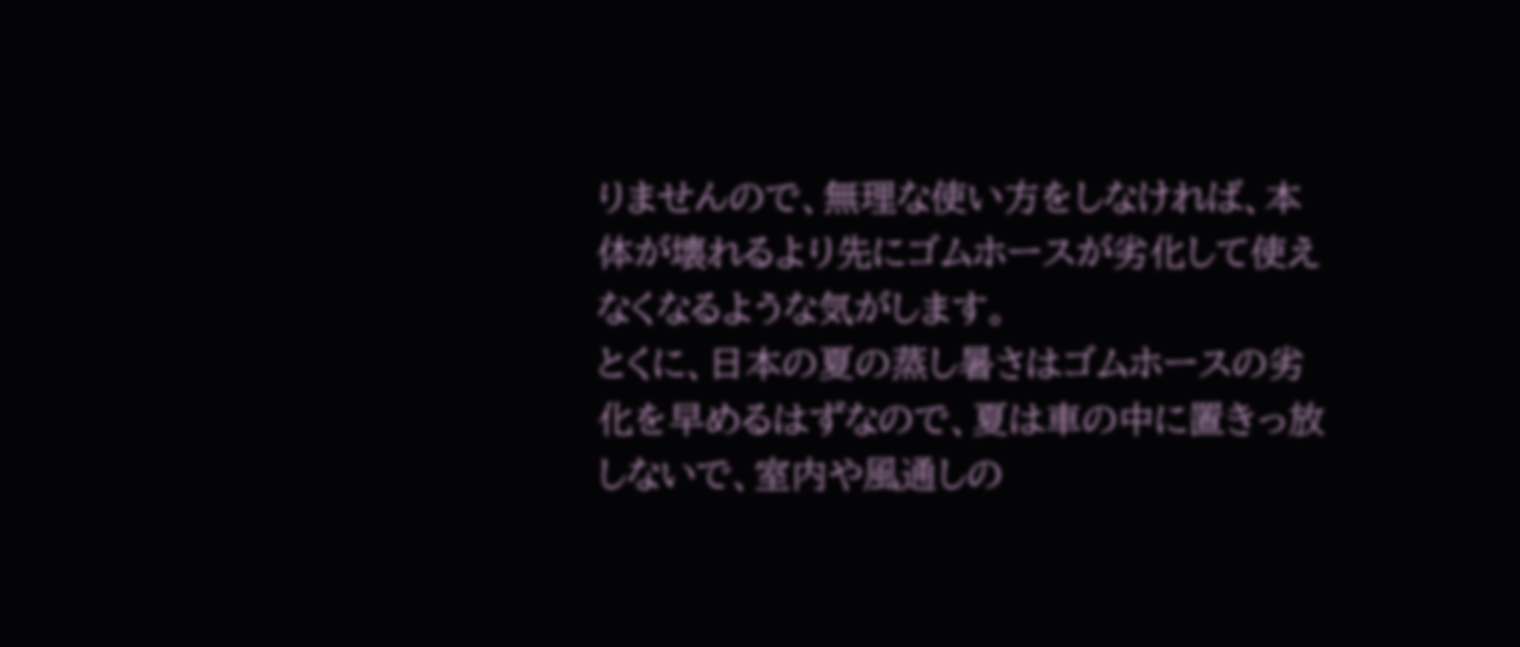りませんので、無理な使い方をしなければ、本体が壊れるより先にゴムホースが劣化して使えなくなるような気がします。
とくに、日本の夏の蒸し暑さはゴムホースの劣化を早めるはずなので、夏は車の中に置きっ放しないで、室内や風通しの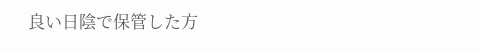良い日陰で保管した方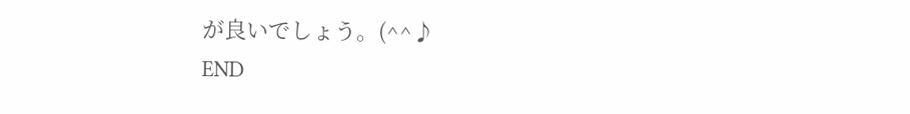が良いでしょう。(^^♪
END